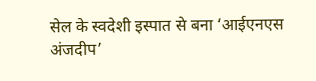सेल के स्वदेशी इस्पात से बना ‘आईएनएस अंजदीप’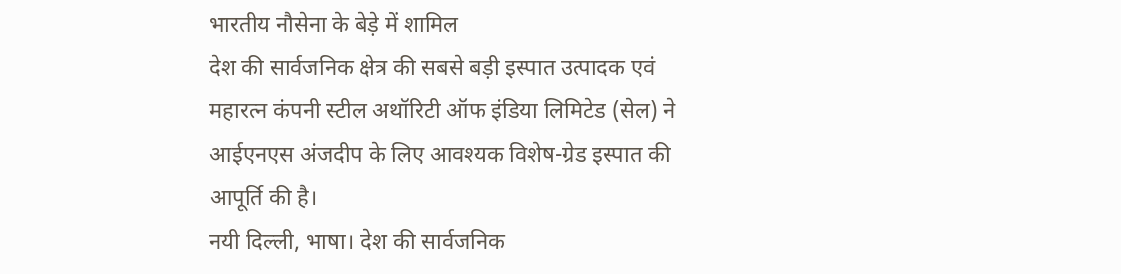भारतीय नौसेना के बेड़े में शामिल
देश की सार्वजनिक क्षेत्र की सबसे बड़ी इस्पात उत्पादक एवं महारत्न कंपनी स्टील अथॉरिटी ऑफ इंडिया लिमिटेड (सेल) ने आईएनएस अंजदीप के लिए आवश्यक विशेष-ग्रेड इस्पात की आपूर्ति की है।
नयी दिल्ली, भाषा। देश की सार्वजनिक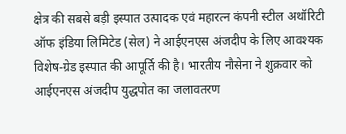क्षेत्र की सबसे बड़ी इस्पात उत्पादक एवं महारत्न कंपनी स्टील अथॉरिटी ऑफ इंडिया लिमिटेड (सेल) ने आईएनएस अंजदीप के लिए आवश्यक विशेष-ग्रेड इस्पात की आपूर्ति की है। भारतीय नौसेना ने शुक्रवार को आईएनएस अंजदीप युद्धपोत का जलावतरण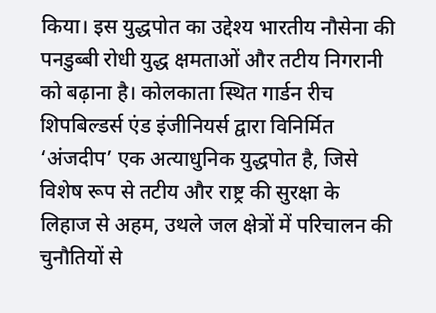किया। इस युद्धपोत का उद्देश्य भारतीय नौसेना की पनडुब्बी रोधी युद्ध क्षमताओं और तटीय निगरानी को बढ़ाना है। कोलकाता स्थित गार्डन रीच शिपबिल्डर्स एंड इंजीनियर्स द्वारा विनिर्मित ‘अंजदीप’ एक अत्याधुनिक युद्धपोत है, जिसे विशेष रूप से तटीय और राष्ट्र की सुरक्षा के लिहाज से अहम, उथले जल क्षेत्रों में परिचालन की चुनौतियों से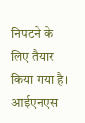निपटने के लिए तैयार किया गया है।
आईएनएस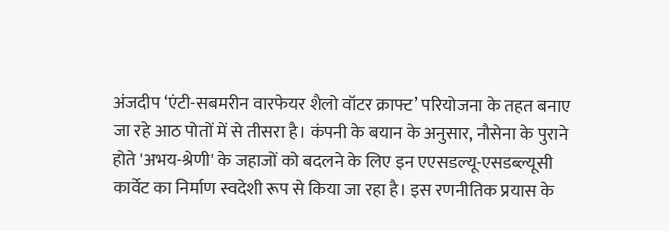अंजदीप ‘एंटी-सबमरीन वारफेयर शैलो वॉटर क्राफ्ट’ परियोजना के तहत बनाए जा रहे आठ पोतों में से तीसरा है। कंपनी के बयान के अनुसार, नौसेना के पुराने होते 'अभय-श्रेणी' के जहाजों को बदलने के लिए इन एएसडल्यू-एसडब्ल्यूसी कार्वेट का निर्माण स्वदेशी रूप से किया जा रहा है। इस रणनीतिक प्रयास के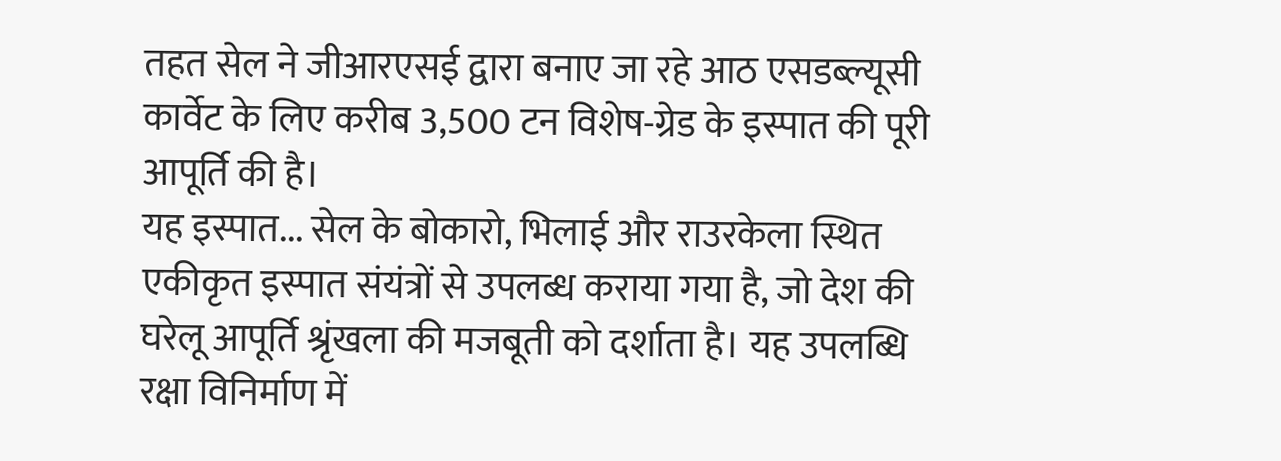तहत सेल ने जीआरएसई द्वारा बनाए जा रहे आठ एसडब्ल्यूसी कार्वेट के लिए करीब 3,500 टन विशेष-ग्रेड के इस्पात की पूरी आपूर्ति की है।
यह इस्पात... सेल के बोकारो, भिलाई और राउरकेला स्थित एकीकृत इस्पात संयंत्रों से उपलब्ध कराया गया है, जो देश की घरेलू आपूर्ति श्रृंखला की मजबूती को दर्शाता है। यह उपलब्धि रक्षा विनिर्माण में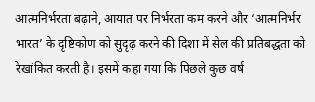आत्मनिर्भरता बढ़ाने, आयात पर निर्भरता कम करने और ‘आत्मनिर्भर भारत’ के दृष्टिकोण को सुदृढ़ करने की दिशा में सेल की प्रतिबद्धता को रेखांकित करती है। इसमें कहा गया कि पिछले कुछ वर्ष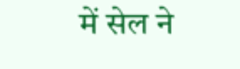में सेल ने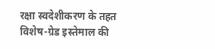रक्षा स्वदेशीकरण के तहत विशेष-ग्रेड इस्तेमाल की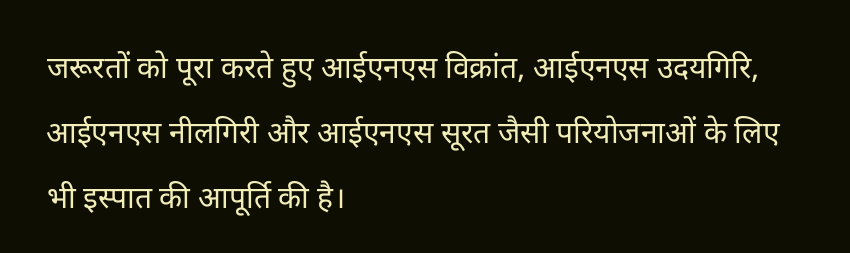जरूरतों को पूरा करते हुए आईएनएस विक्रांत, आईएनएस उदयगिरि, आईएनएस नीलगिरी और आईएनएस सूरत जैसी परियोजनाओं के लिए भी इस्पात की आपूर्ति की है।